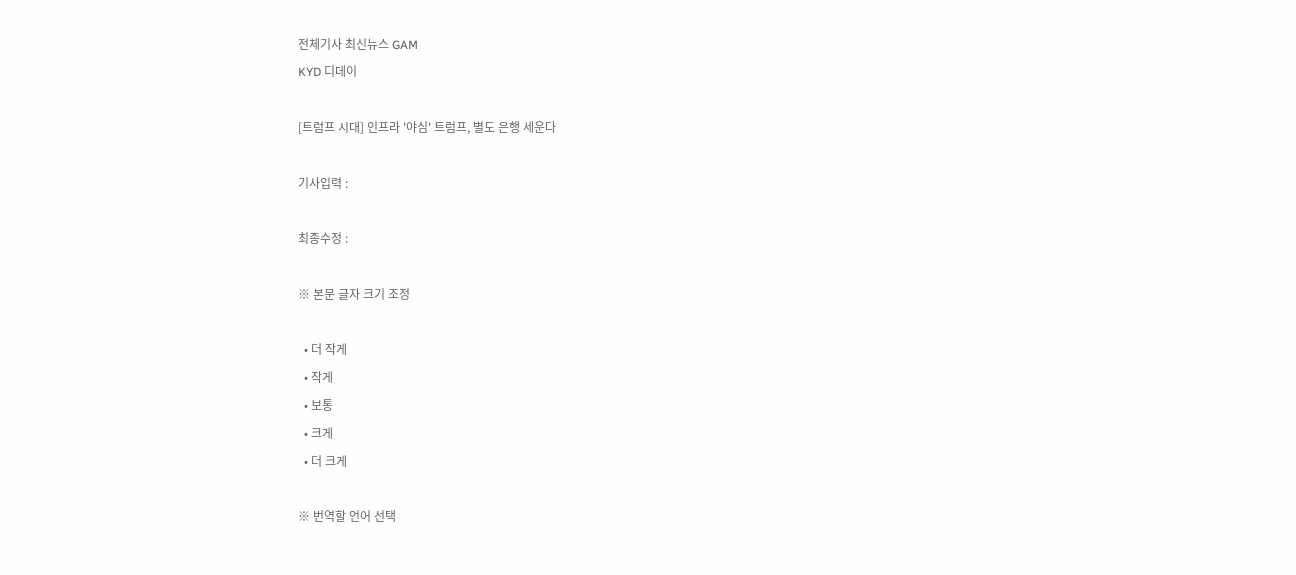전체기사 최신뉴스 GAM
KYD 디데이

[트럼프 시대] 인프라 '야심' 트럼프, 별도 은행 세운다

기사입력 :

최종수정 :

※ 본문 글자 크기 조정

  • 더 작게
  • 작게
  • 보통
  • 크게
  • 더 크게

※ 번역할 언어 선택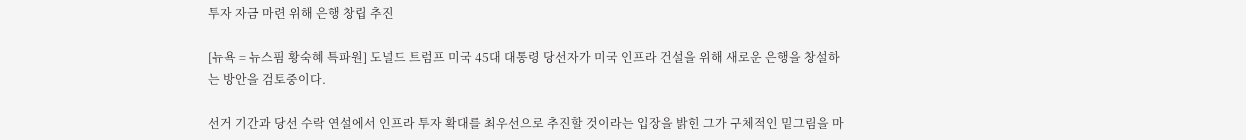투자 자금 마련 위해 은행 창립 추진

[뉴욕 = 뉴스핌 황숙혜 특파원] 도널드 트럼프 미국 45대 대통령 당선자가 미국 인프라 건설을 위해 새로운 은행을 창설하는 방안을 검토중이다.

선거 기간과 당선 수락 연설에서 인프라 투자 확대를 최우선으로 추진할 것이라는 입장을 밝힌 그가 구체적인 밑그림을 마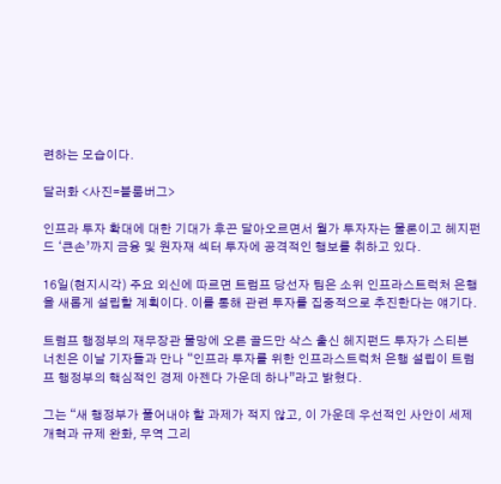련하는 모습이다.

달러화 <사진=블룸버그>

인프라 투자 확대에 대한 기대가 후끈 달아오르면서 월가 투자자는 물론이고 헤지펀드 ‘큰손’까지 금융 및 원자재 섹터 투자에 공격적인 행보를 취하고 있다.

16일(현지시각) 주요 외신에 따르면 트럼프 당선자 팀은 소위 인프라스트럭처 은행을 새롭게 설립할 계획이다. 이를 통해 관련 투자를 집중적으로 추진한다는 얘기다.

트럼프 행정부의 재무장관 물망에 오른 골드만 삭스 출신 헤지펀드 투자가 스티븐 너친은 이날 기자들과 만나 “인프라 투자를 위한 인프라스트럭처 은행 설립이 트럼프 행정부의 핵심적인 경제 아젠다 가운데 하나”라고 밝혔다.

그는 “새 행정부가 풀어내야 할 과제가 적지 않고, 이 가운데 우선적인 사안이 세제 개혁과 규제 완화, 무역 그리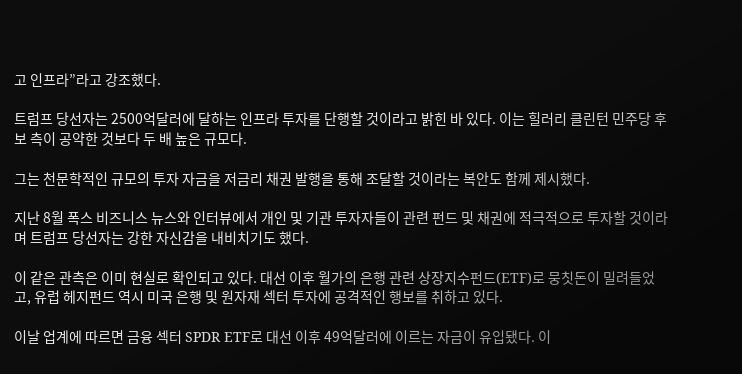고 인프라”라고 강조했다.

트럼프 당선자는 2500억달러에 달하는 인프라 투자를 단행할 것이라고 밝힌 바 있다. 이는 힐러리 클린턴 민주당 후보 측이 공약한 것보다 두 배 높은 규모다.

그는 천문학적인 규모의 투자 자금을 저금리 채권 발행을 통해 조달할 것이라는 복안도 함께 제시했다.

지난 8월 폭스 비즈니스 뉴스와 인터뷰에서 개인 및 기관 투자자들이 관련 펀드 및 채권에 적극적으로 투자할 것이라며 트럼프 당선자는 강한 자신감을 내비치기도 했다.

이 같은 관측은 이미 현실로 확인되고 있다. 대선 이후 월가의 은행 관련 상장지수펀드(ETF)로 뭉칫돈이 밀려들었고, 유럽 헤지펀드 역시 미국 은행 및 원자재 섹터 투자에 공격적인 행보를 취하고 있다.

이날 업계에 따르면 금융 섹터 SPDR ETF로 대선 이후 49억달러에 이르는 자금이 유입됐다. 이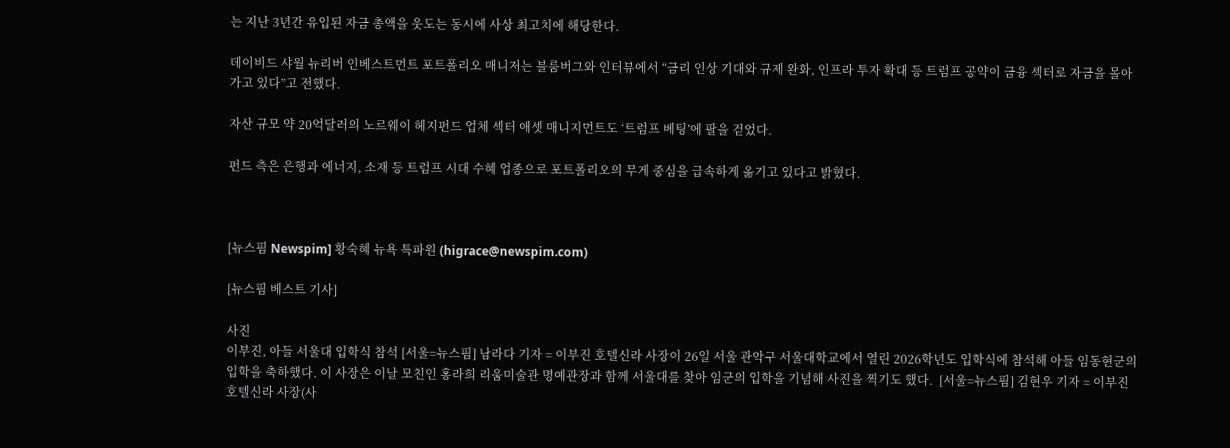는 지난 3년간 유입된 자금 총액을 웃도는 동시에 사상 최고치에 해당한다.

데이비드 샤월 뉴리버 인베스트먼트 포트폴리오 매니저는 블룸버그와 인터뷰에서 “금리 인상 기대와 규제 완화, 인프라 투자 확대 등 트럼프 공약이 금융 섹터로 자금을 몰아가고 있다”고 전했다.

자산 규모 약 20억달러의 노르웨이 헤지펀드 업체 섹터 애셋 매니지먼트도 ‘트럼프 베팅’에 팔을 걷었다.

펀드 측은 은행과 에너지, 소재 등 트럼프 시대 수혜 업종으로 포트폴리오의 무게 중심을 급속하게 옮기고 있다고 밝혔다.



[뉴스핌 Newspim] 황숙혜 뉴욕 특파원 (higrace@newspim.com)

[뉴스핌 베스트 기사]

사진
이부진, 아들 서울대 입학식 참석 [서울=뉴스핌] 남라다 기자 = 이부진 호텔신라 사장이 26일 서울 관악구 서울대학교에서 열린 2026학년도 입학식에 참석해 아들 임동현군의 입학을 축하했다. 이 사장은 이날 모친인 홍라희 리움미술관 명예관장과 함께 서울대를 찾아 임군의 입학을 기념해 사진을 찍기도 했다.  [서울=뉴스핌] 김현우 기자 = 이부진 호텔신라 사장(사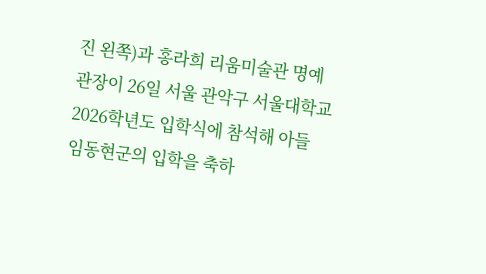진 왼쪽)과 홍라희 리움미술관 명예관장이 26일 서울 관악구 서울대학교 2026학년도 입학식에 참석해 아들 임동현군의 입학을 축하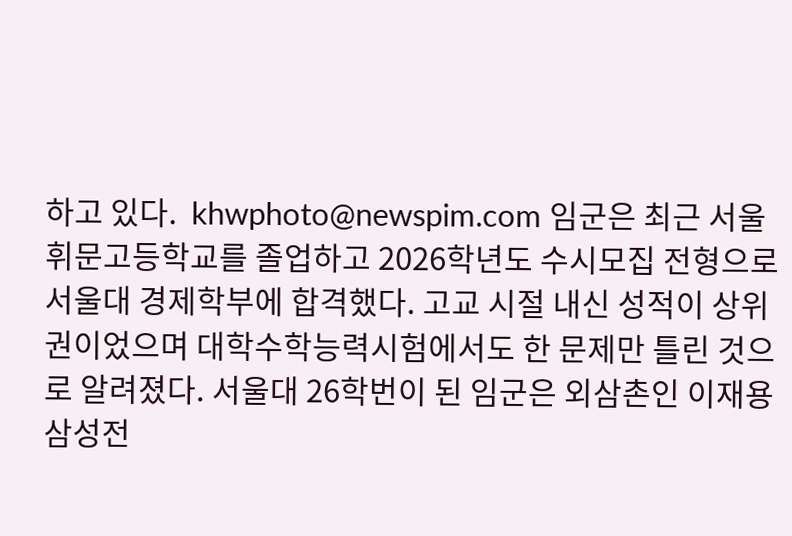하고 있다.  khwphoto@newspim.com 임군은 최근 서울 휘문고등학교를 졸업하고 2026학년도 수시모집 전형으로 서울대 경제학부에 합격했다. 고교 시절 내신 성적이 상위권이었으며 대학수학능력시험에서도 한 문제만 틀린 것으로 알려졌다. 서울대 26학번이 된 임군은 외삼촌인 이재용 삼성전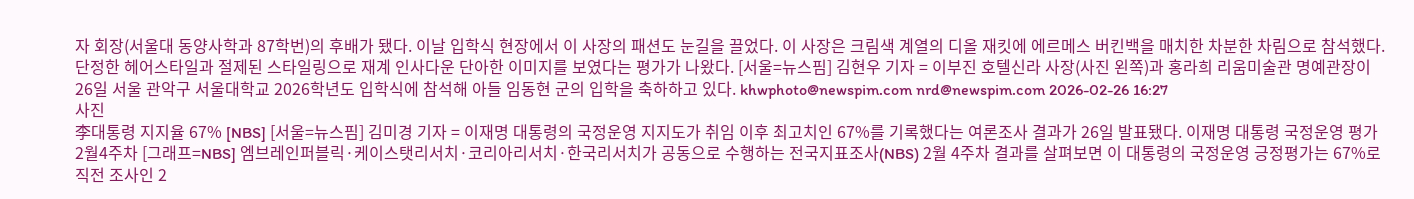자 회장(서울대 동양사학과 87학번)의 후배가 됐다. 이날 입학식 현장에서 이 사장의 패션도 눈길을 끌었다. 이 사장은 크림색 계열의 디올 재킷에 에르메스 버킨백을 매치한 차분한 차림으로 참석했다. 단정한 헤어스타일과 절제된 스타일링으로 재계 인사다운 단아한 이미지를 보였다는 평가가 나왔다. [서울=뉴스핌] 김현우 기자 = 이부진 호텔신라 사장(사진 왼쪽)과 홍라희 리움미술관 명예관장이 26일 서울 관악구 서울대학교 2026학년도 입학식에 참석해 아들 임동현 군의 입학을 축하하고 있다. khwphoto@newspim.com nrd@newspim.com 2026-02-26 16:27
사진
李대통령 지지율 67% [NBS] [서울=뉴스핌] 김미경 기자 = 이재명 대통령의 국정운영 지지도가 취임 이후 최고치인 67%를 기록했다는 여론조사 결과가 26일 발표됐다. 이재명 대통령 국정운영 평가 2월4주차 [그래프=NBS] 엠브레인퍼블릭·케이스탯리서치·코리아리서치·한국리서치가 공동으로 수행하는 전국지표조사(NBS) 2월 4주차 결과를 살펴보면 이 대통령의 국정운영 긍정평가는 67%로 직전 조사인 2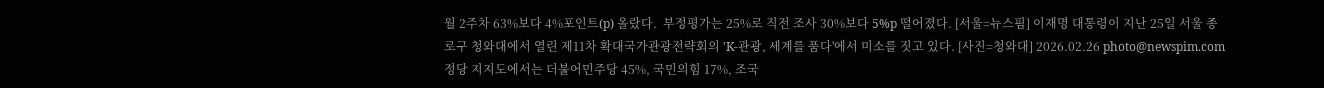월 2주차 63%보다 4%포인트(p) 올랐다.  부정평가는 25%로 직전 조사 30%보다 5%p 떨어졌다. [서울=뉴스핌] 이재명 대통령이 지난 25일 서울 종로구 청와대에서 열린 제11차 확대국가관광전략회의 'K-관광, 세계를 품다'에서 미소를 짓고 있다. [사진=청와대] 2026.02.26 photo@newspim.com 정당 지지도에서는 더불어민주당 45%, 국민의힘 17%, 조국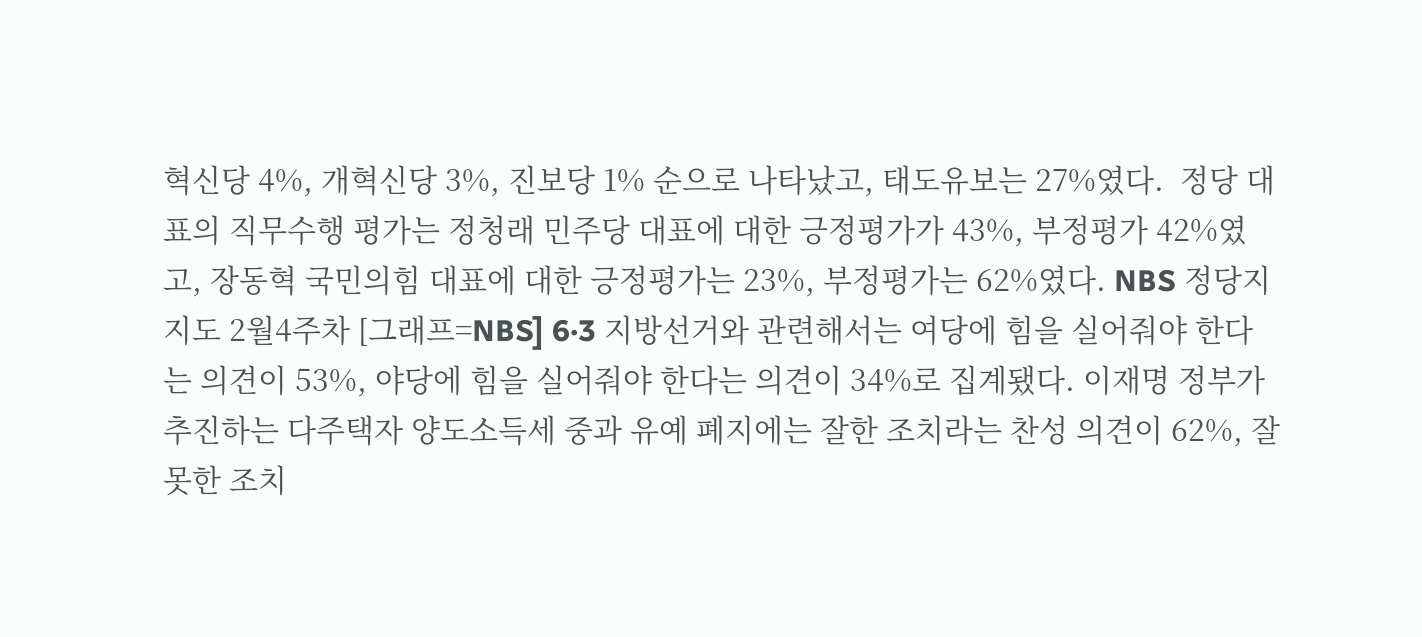혁신당 4%, 개혁신당 3%, 진보당 1% 순으로 나타났고, 태도유보는 27%였다.  정당 대표의 직무수행 평가는 정청래 민주당 대표에 대한 긍정평가가 43%, 부정평가 42%였고, 장동혁 국민의힘 대표에 대한 긍정평가는 23%, 부정평가는 62%였다. NBS 정당지지도 2월4주차 [그래프=NBS] 6·3 지방선거와 관련해서는 여당에 힘을 실어줘야 한다는 의견이 53%, 야당에 힘을 실어줘야 한다는 의견이 34%로 집계됐다. 이재명 정부가 추진하는 다주택자 양도소득세 중과 유예 폐지에는 잘한 조치라는 찬성 의견이 62%, 잘못한 조치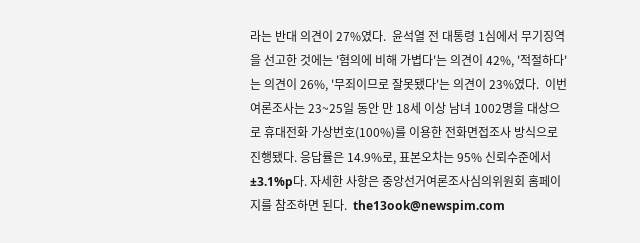라는 반대 의견이 27%였다.  윤석열 전 대통령 1심에서 무기징역을 선고한 것에는 '혐의에 비해 가볍다'는 의견이 42%, '적절하다'는 의견이 26%, '무죄이므로 잘못됐다'는 의견이 23%였다.  이번 여론조사는 23~25일 동안 만 18세 이상 남녀 1002명을 대상으로 휴대전화 가상번호(100%)를 이용한 전화면접조사 방식으로 진행됐다. 응답률은 14.9%로, 표본오차는 95% 신뢰수준에서 ±3.1%p다. 자세한 사항은 중앙선거여론조사심의위원회 홈페이지를 참조하면 된다.  the13ook@newspim.com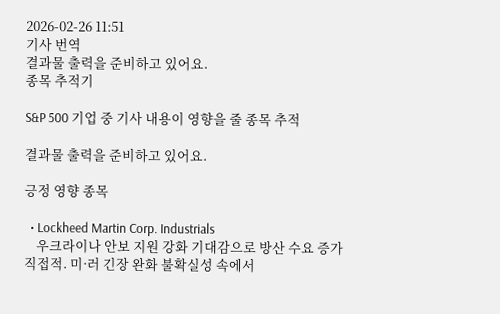2026-02-26 11:51
기사 번역
결과물 출력을 준비하고 있어요.
종목 추적기

S&P 500 기업 중 기사 내용이 영향을 줄 종목 추적

결과물 출력을 준비하고 있어요.

긍정 영향 종목

  • Lockheed Martin Corp. Industrials
    우크라이나 안보 지원 강화 기대감으로 방산 수요 증가 직접적. 미·러 긴장 완화 불확실성 속에서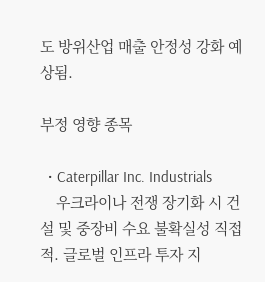도 방위산업 매출 안정성 강화 예상됨.

부정 영향 종목

  • Caterpillar Inc. Industrials
    우크라이나 전쟁 장기화 시 건설 및 중장비 수요 불확실성 직접적. 글로벌 인프라 투자 지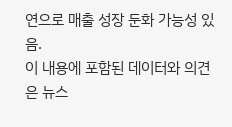연으로 매출 성장 둔화 가능성 있음.
이 내용에 포함된 데이터와 의견은 뉴스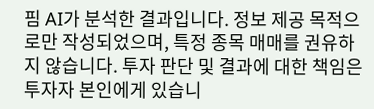핌 AI가 분석한 결과입니다. 정보 제공 목적으로만 작성되었으며, 특정 종목 매매를 권유하지 않습니다. 투자 판단 및 결과에 대한 책임은 투자자 본인에게 있습니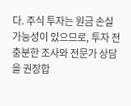다. 주식 투자는 원금 손실 가능성이 있으므로, 투자 전 충분한 조사와 전문가 상담을 권장합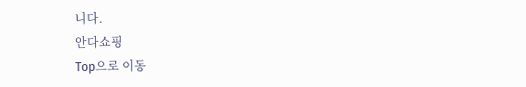니다.
안다쇼핑
Top으로 이동